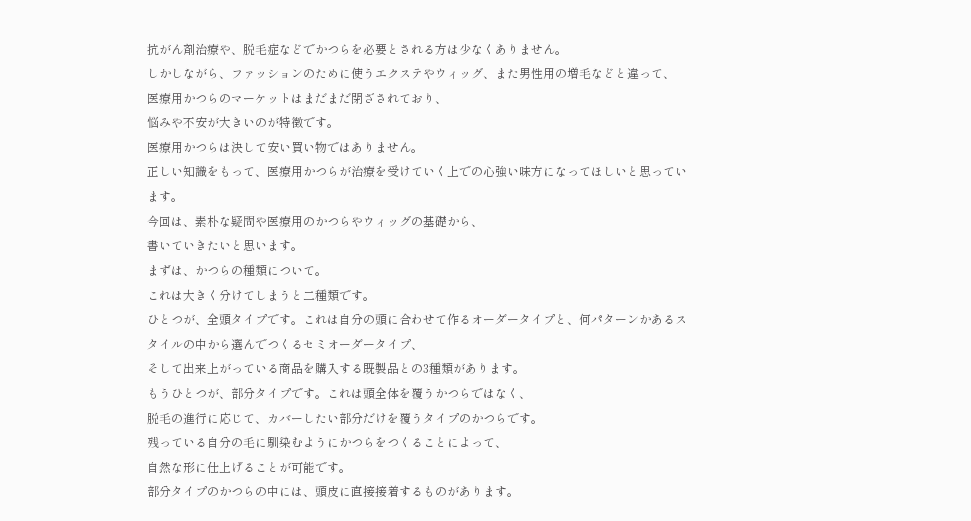抗がん剤治療や、脱毛症などでかつらを必要とされる方は少なくありません。
しかしながら、ファッションのために使うエクステやウィッグ、また男性用の増毛などと違って、
医療用かつらのマーケットはまだまだ閉ざされており、
悩みや不安が大きいのが特徴です。
医療用かつらは決して安い買い物ではありません。
正しい知識をもって、医療用かつらが治療を受けていく上での心強い味方になってほしいと思っています。
今回は、素朴な疑問や医療用のかつらやウィッグの基礎から、
書いていきたいと思います。
まずは、かつらの種類について。
これは大きく分けてしまうと二種類です。
ひとつが、全頭タイプです。これは自分の頭に合わせて作るオーダータイプと、何パターンかあるスタイルの中から選んでつくるセミオーダータイプ、
そして出来上がっている商品を購入する既製品との3種類があります。
もうひとつが、部分タイプです。これは頭全体を覆うかつらではなく、
脱毛の進行に応じて、カバーしたい部分だけを覆うタイプのかつらです。
残っている自分の毛に馴染むようにかつらをつくることによって、
自然な形に仕上げることが可能です。
部分タイプのかつらの中には、頭皮に直接接着するものがあります。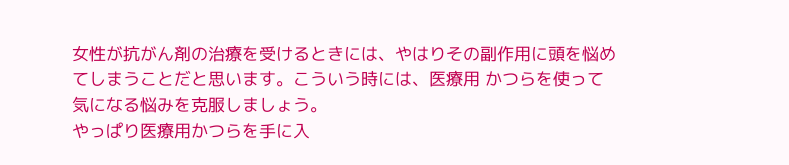女性が抗がん剤の治療を受けるときには、やはりその副作用に頭を悩めてしまうことだと思います。こういう時には、医療用 かつらを使って気になる悩みを克服しましょう。
やっぱり医療用かつらを手に入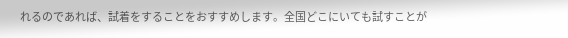れるのであれば、試着をすることをおすすめします。全国どこにいても試すことが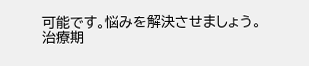可能です。悩みを解決させましょう。
治療期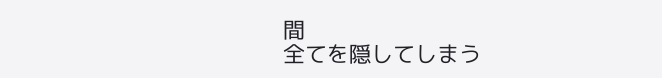間
全てを隠してしまう